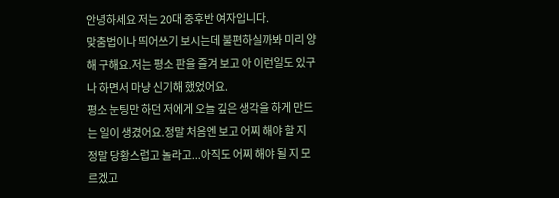안녕하세요 저는 20대 중후반 여자입니다.
맞춤법이나 띄어쓰기 보시는데 불편하실까봐 미리 양해 구해요.저는 평소 판을 즐겨 보고 아 이런일도 있구나 하면서 마냥 신기해 했었어요.
평소 눈팅만 하던 저에게 오늘 깊은 생각을 하게 만드는 일이 생겼어요.정말 처음엔 보고 어찌 해야 할 지 정말 당황스럽고 놀라고...아직도 어찌 해야 될 지 모르겠고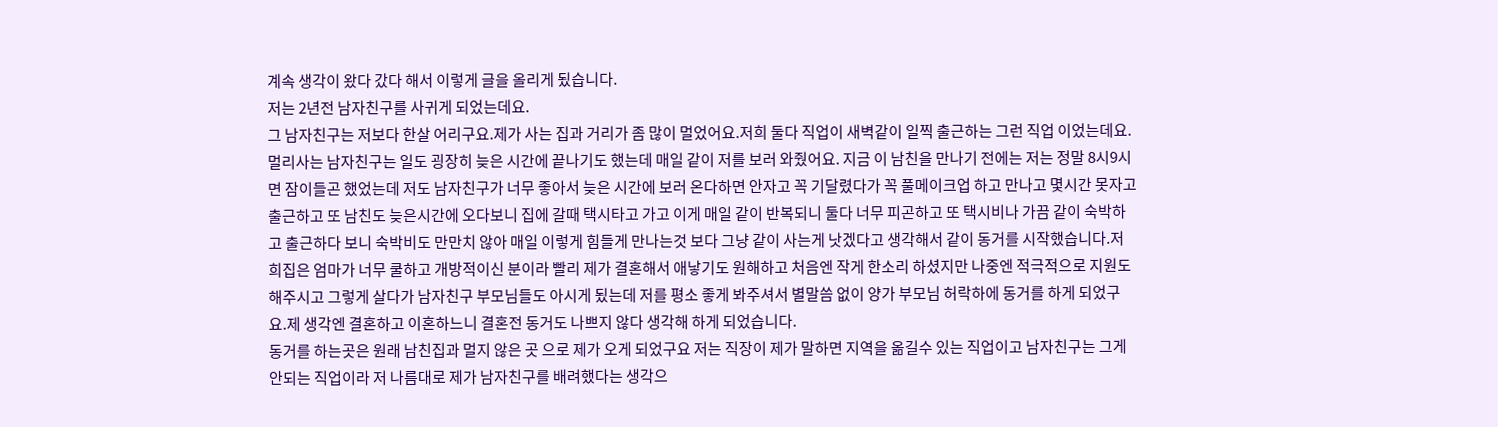계속 생각이 왔다 갔다 해서 이렇게 글을 올리게 됬습니다.
저는 2년전 남자친구를 사귀게 되었는데요.
그 남자친구는 저보다 한살 어리구요.제가 사는 집과 거리가 좀 많이 멀었어요.저희 둘다 직업이 새벽같이 일찍 출근하는 그런 직업 이었는데요.멀리사는 남자친구는 일도 굉장히 늦은 시간에 끝나기도 했는데 매일 같이 저를 보러 와줬어요. 지금 이 남친을 만나기 전에는 저는 정말 8시9시면 잠이들곤 했었는데 저도 남자친구가 너무 좋아서 늦은 시간에 보러 온다하면 안자고 꼭 기달렸다가 꼭 풀메이크업 하고 만나고 몇시간 못자고 출근하고 또 남친도 늦은시간에 오다보니 집에 갈때 택시타고 가고 이게 매일 같이 반복되니 둘다 너무 피곤하고 또 택시비나 가끔 같이 숙박하고 출근하다 보니 숙박비도 만만치 않아 매일 이렇게 힘들게 만나는것 보다 그냥 같이 사는게 낫겠다고 생각해서 같이 동거를 시작했습니다.저희집은 엄마가 너무 쿨하고 개방적이신 분이라 빨리 제가 결혼해서 애낳기도 원해하고 처음엔 작게 한소리 하셨지만 나중엔 적극적으로 지원도 해주시고 그렇게 살다가 남자친구 부모님들도 아시게 됬는데 저를 평소 좋게 봐주셔서 별말씀 없이 양가 부모님 허락하에 동거를 하게 되었구요.제 생각엔 결혼하고 이혼하느니 결혼전 동거도 나쁘지 않다 생각해 하게 되었습니다.
동거를 하는곳은 원래 남친집과 멀지 않은 곳 으로 제가 오게 되었구요 저는 직장이 제가 말하면 지역을 옮길수 있는 직업이고 남자친구는 그게 안되는 직업이라 저 나름대로 제가 남자친구를 배려했다는 생각으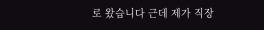로 왔습니다 근데 제가 직장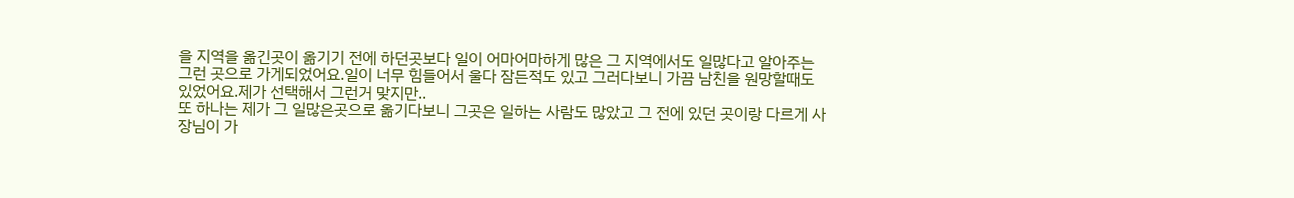을 지역을 옮긴곳이 옮기기 전에 하던곳보다 일이 어마어마하게 많은 그 지역에서도 일많다고 알아주는 그런 곳으로 가게되었어요.일이 너무 힘들어서 울다 잠든적도 있고 그러다보니 가끔 남친을 원망할때도 있었어요.제가 선택해서 그런거 맞지만..
또 하나는 제가 그 일많은곳으로 옮기다보니 그곳은 일하는 사람도 많았고 그 전에 있던 곳이랑 다르게 사장님이 가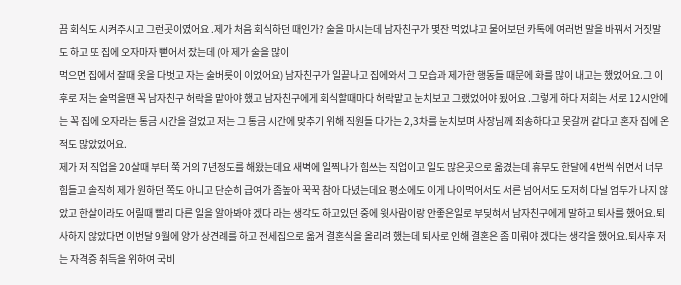끔 회식도 시켜주시고 그런곳이였어요 .제가 처음 회식하던 때인가? 술을 마시는데 남자친구가 몇잔 먹었냐고 물어보던 카톡에 여러번 말을 바꿔서 거짓말도 하고 또 집에 오자마자 뻗어서 잤는데 (아 제가 술을 많이
먹으면 집에서 잘때 옷을 다벗고 자는 술버릇이 이었어요) 남자친구가 일끝나고 집에와서 그 모습과 제가한 행동들 때문에 화를 많이 내고는 했었어요.그 이후로 저는 술먹을땐 꼭 남자친구 허락을 맡아야 했고 남자친구에게 회식할때마다 허락맡고 눈치보고 그랬었어야 됬어요 .그렇게 하다 저희는 서로 12시안에는 꼭 집에 오자라는 통금 시간을 걸었고 저는 그 통금 시간에 맞추기 위해 직원들 다가는 2,3차를 눈치보며 사장님께 죄송하다고 못갈꺼 같다고 혼자 집에 온적도 많았었어요.
제가 저 직업을 20살때 부터 쭉 거의 7년정도를 해왔는데요 새벽에 일찍나가 힘쓰는 직업이고 일도 많은곳으로 옮겼는데 휴무도 한달에 4번씩 쉬면서 너무 힘들고 솔직히 제가 원하던 쪽도 아니고 단순히 급여가 좀높아 꾹꾹 참아 다녔는데요 평소에도 이게 나이먹어서도 서른 넘어서도 도저히 다닐 엄두가 나지 않았고 한살이라도 어릴때 빨리 다른 일을 알아봐야 겠다 라는 생각도 하고있던 중에 윗사람이랑 안좋은일로 부딪혀서 남자친구에게 말하고 퇴사를 했어요.퇴사하지 않았다면 이번달 9월에 양가 상견례를 하고 전세집으로 옮겨 결혼식을 올리려 했는데 퇴사로 인해 결혼은 좀 미뤄야 겠다는 생각을 했어요.퇴사후 저는 자격증 취득을 위하여 국비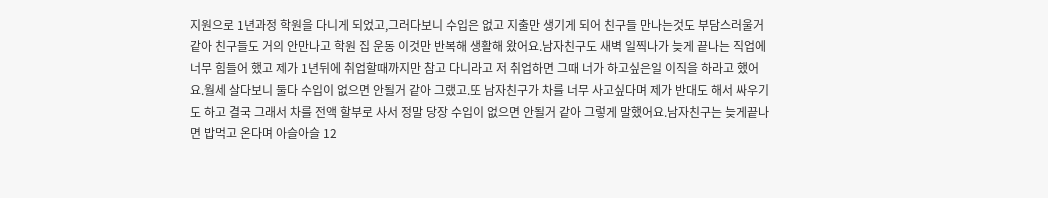지원으로 1년과정 학원을 다니게 되었고,그러다보니 수입은 없고 지출만 생기게 되어 친구들 만나는것도 부담스러울거 같아 친구들도 거의 안만나고 학원 집 운동 이것만 반복해 생활해 왔어요.남자친구도 새벽 일찍나가 늦게 끝나는 직업에 너무 힘들어 했고 제가 1년뒤에 취업할때까지만 참고 다니라고 저 취업하면 그때 너가 하고싶은일 이직을 하라고 했어요.월세 살다보니 둘다 수입이 없으면 안될거 같아 그랬고.또 남자친구가 차를 너무 사고싶다며 제가 반대도 해서 싸우기도 하고 결국 그래서 차를 전액 할부로 사서 정말 당장 수입이 없으면 안될거 같아 그렇게 말했어요.남자친구는 늦게끝나면 밥먹고 온다며 아슬아슬 12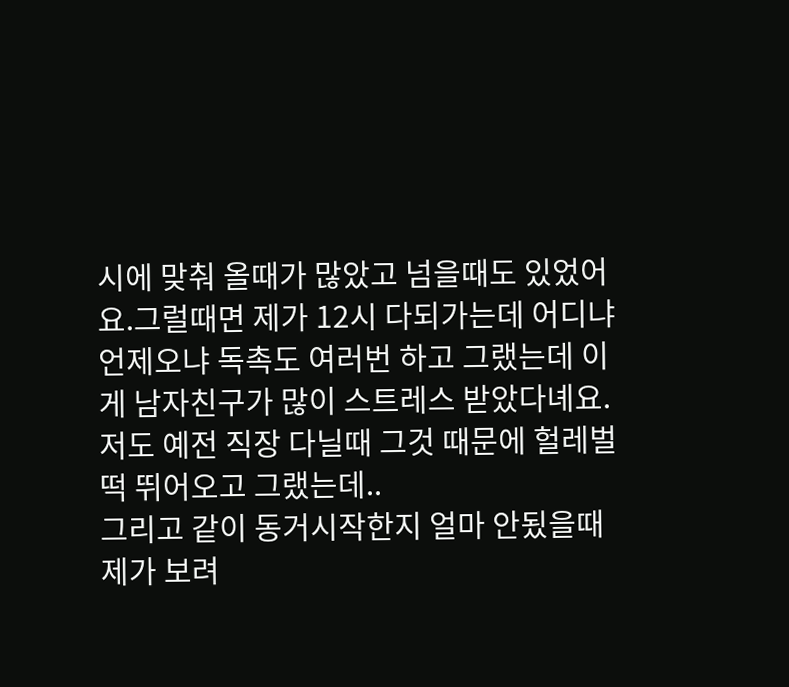시에 맞춰 올때가 많았고 넘을때도 있었어요.그럴때면 제가 12시 다되가는데 어디냐 언제오냐 독촉도 여러번 하고 그랬는데 이게 남자친구가 많이 스트레스 받았다녜요.저도 예전 직장 다닐때 그것 때문에 헐레벌떡 뛰어오고 그랬는데..
그리고 같이 동거시작한지 얼마 안됬을때 제가 보려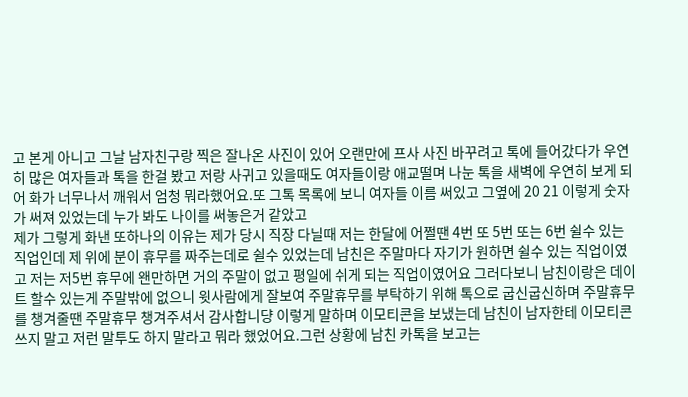고 본게 아니고 그날 남자친구랑 찍은 잘나온 사진이 있어 오랜만에 프사 사진 바꾸려고 톡에 들어갔다가 우연히 많은 여자들과 톡을 한걸 봤고 저랑 사귀고 있을때도 여자들이랑 애교떨며 나눈 톡을 새벽에 우연히 보게 되어 화가 너무나서 깨워서 엄청 뭐라했어요.또 그톡 목록에 보니 여자들 이름 써있고 그옆에 20 21 이렇게 숫자가 써져 있었는데 누가 봐도 나이를 써놓은거 같았고
제가 그렇게 화낸 또하나의 이유는 제가 당시 직장 다닐때 저는 한달에 어쩔땐 4번 또 5번 또는 6번 쉴수 있는 직업인데 제 위에 분이 휴무를 짜주는데로 쉴수 있었는데 남친은 주말마다 자기가 원하면 쉴수 있는 직업이였고 저는 저5번 휴무에 왠만하면 거의 주말이 없고 평일에 쉬게 되는 직업이였어요 그러다보니 남친이랑은 데이트 할수 있는게 주말밖에 없으니 윗사람에게 잘보여 주말휴무를 부탁하기 위해 톡으로 굽신굽신하며 주말휴무를 챙겨줄땐 주말휴무 챙겨주셔서 감사합니댱 이렇게 말하며 이모티콘을 보냈는데 남친이 남자한테 이모티콘 쓰지 말고 저런 말투도 하지 말라고 뭐라 했었어요.그런 상황에 남친 카톡을 보고는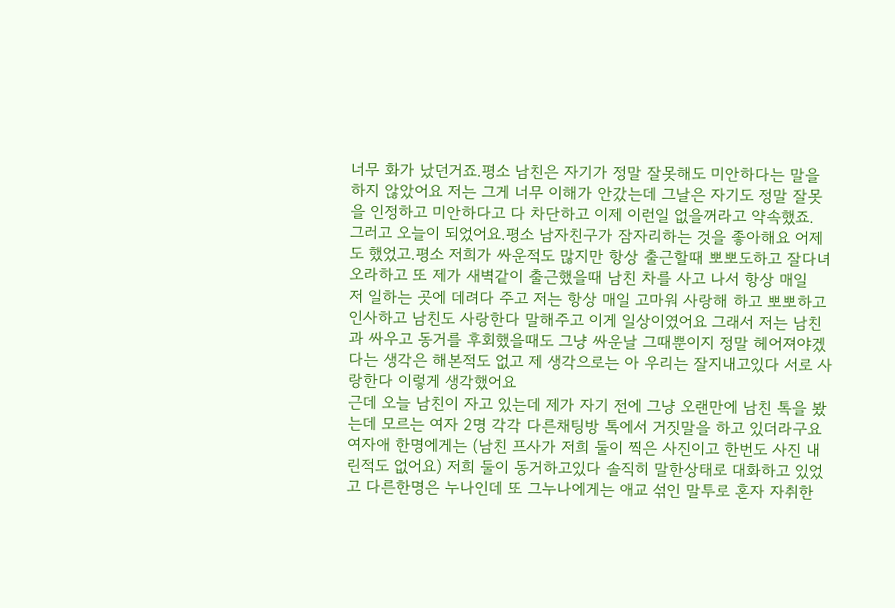너무 화가 났던거죠.평소 남친은 자기가 정말 잘못해도 미안하다는 말을 하지 않았어요 저는 그게 너무 이해가 안갔는데 그날은 자기도 정말 잘못을 인정하고 미안하다고 다 차단하고 이제 이런일 없을꺼라고 약속했죠.
그러고 오늘이 되었어요.평소 남자친구가 잠자리하는 것을 좋아해요 어제도 했었고.평소 저희가 싸운적도 많지만 항상 출근할때 뽀뽀도하고 잘다녀오라하고 또 제가 새벽같이 출근했을때 남친 차를 사고 나서 항상 매일
저 일하는 곳에 데려다 주고 저는 항상 매일 고마워 사랑해 하고 뽀뽀하고 인사하고 남친도 사랑한다 말해주고 이게 일상이였어요 그래서 저는 남친과 싸우고 동거를 후회했을때도 그냥 싸운날 그때뿐이지 정말 헤어져야겠다는 생각은 해본적도 없고 제 생각으로는 아 우리는 잘지내고있다 서로 사랑한다 이렇게 생각했어요
근데 오늘 남친이 자고 있는데 제가 자기 전에 그냥 오랜만에 남친 톡을 봤는데 모르는 여자 2명 각각 다른채팅방 톡에서 거짓말을 하고 있더라구요 여자애 한명에게는 (남친 프사가 저희 둘이 찍은 사진이고 한번도 사진 내린적도 없어요) 저희 둘이 동거하고있다 솔직히 말한상태로 대화하고 있었고 다른한명은 누나인데 또 그누나에게는 애교 섞인 말투로 혼자 자취한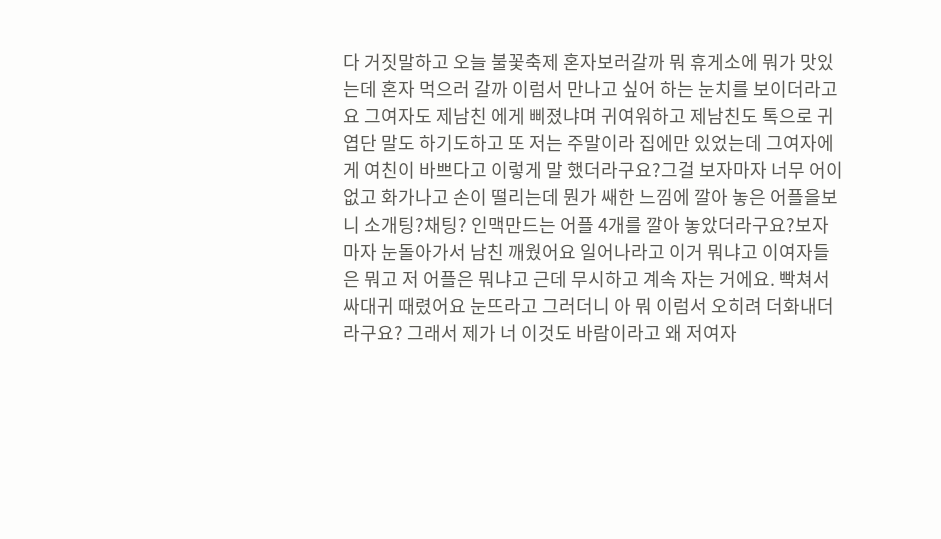다 거짓말하고 오늘 불꽃축제 혼자보러갈까 뭐 휴게소에 뭐가 맛있는데 혼자 먹으러 갈까 이럼서 만나고 싶어 하는 눈치를 보이더라고요 그여자도 제남친 에게 삐졌냐며 귀여워하고 제남친도 톡으로 귀엽단 말도 하기도하고 또 저는 주말이라 집에만 있었는데 그여자에게 여친이 바쁘다고 이렇게 말 했더라구요?그걸 보자마자 너무 어이없고 화가나고 손이 떨리는데 뭔가 쌔한 느낌에 깔아 놓은 어플을보니 소개팅?채팅? 인맥만드는 어플 4개를 깔아 놓았더라구요?보자마자 눈돌아가서 남친 깨웠어요 일어나라고 이거 뭐냐고 이여자들은 뭐고 저 어플은 뭐냐고 근데 무시하고 계속 자는 거에요. 빡쳐서 싸대귀 때렸어요 눈뜨라고 그러더니 아 뭐 이럼서 오히려 더화내더라구요? 그래서 제가 너 이것도 바람이라고 왜 저여자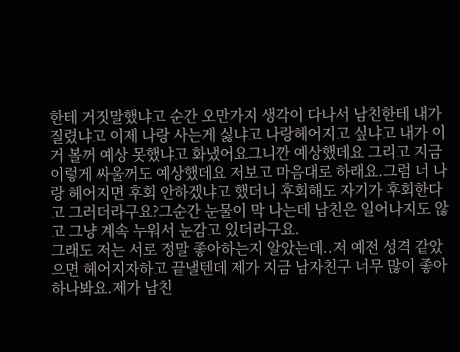한테 거짓말했냐고 순간 오만가지 생각이 다나서 남친한테 내가 질렸냐고 이제 나랑 사는게 싫냐고 나랑헤어지고 싶냐고 내가 이거 볼꺼 예상 못했냐고 화냈어요그니깐 예상했데요 그리고 지금 이렇게 싸울꺼도 예상했데요 저보고 마음대로 하래요.그럼 너 나랑 헤어지면 후회 안하겠냐고 했더니 후회해도 자기가 후회한다고 그러더라구요?그순간 눈물이 막 나는데 남친은 일어나지도 않고 그냥 계속 누워서 눈감고 있더라구요.
그래도 저는 서로 정말 좋아하는지 알았는데..저 예전 성격 같았으면 헤어지자하고 끝낼텐데 제가 지금 남자친구 너무 많이 좋아하나봐요.제가 남친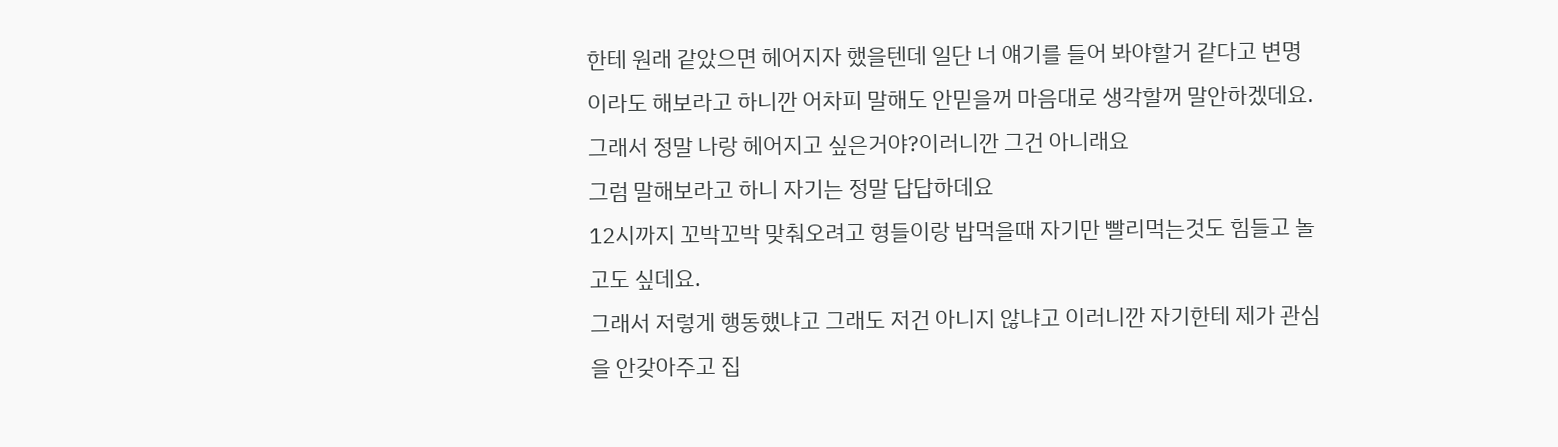한테 원래 같았으면 헤어지자 했을텐데 일단 너 얘기를 들어 봐야할거 같다고 변명이라도 해보라고 하니깐 어차피 말해도 안믿을꺼 마음대로 생각할꺼 말안하겠데요.그래서 정말 나랑 헤어지고 싶은거야?이러니깐 그건 아니래요
그럼 말해보라고 하니 자기는 정말 답답하데요
12시까지 꼬박꼬박 맞춰오려고 형들이랑 밥먹을때 자기만 빨리먹는것도 힘들고 놀고도 싶데요.
그래서 저렇게 행동했냐고 그래도 저건 아니지 않냐고 이러니깐 자기한테 제가 관심을 안갖아주고 집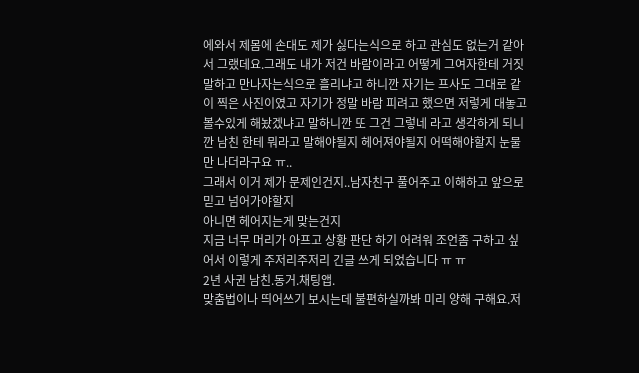에와서 제몸에 손대도 제가 싫다는식으로 하고 관심도 없는거 같아서 그랬데요.그래도 내가 저건 바람이라고 어떻게 그여자한테 거짓말하고 만나자는식으로 흘리냐고 하니깐 자기는 프사도 그대로 같이 찍은 사진이였고 자기가 정말 바람 피려고 했으면 저렇게 대놓고 볼수있게 해놨겠냐고 말하니깐 또 그건 그렇네 라고 생각하게 되니깐 남친 한테 뭐라고 말해야될지 헤어져야될지 어떡해야할지 눈물만 나더라구요 ㅠ..
그래서 이거 제가 문제인건지..남자친구 풀어주고 이해하고 앞으로 믿고 넘어가야할지
아니면 헤어지는게 맞는건지
지금 너무 머리가 아프고 상황 판단 하기 어려워 조언좀 구하고 싶어서 이렇게 주저리주저리 긴글 쓰게 되었습니다 ㅠ ㅠ
2년 사귄 남친.동거.채팅앱.
맞춤법이나 띄어쓰기 보시는데 불편하실까봐 미리 양해 구해요.저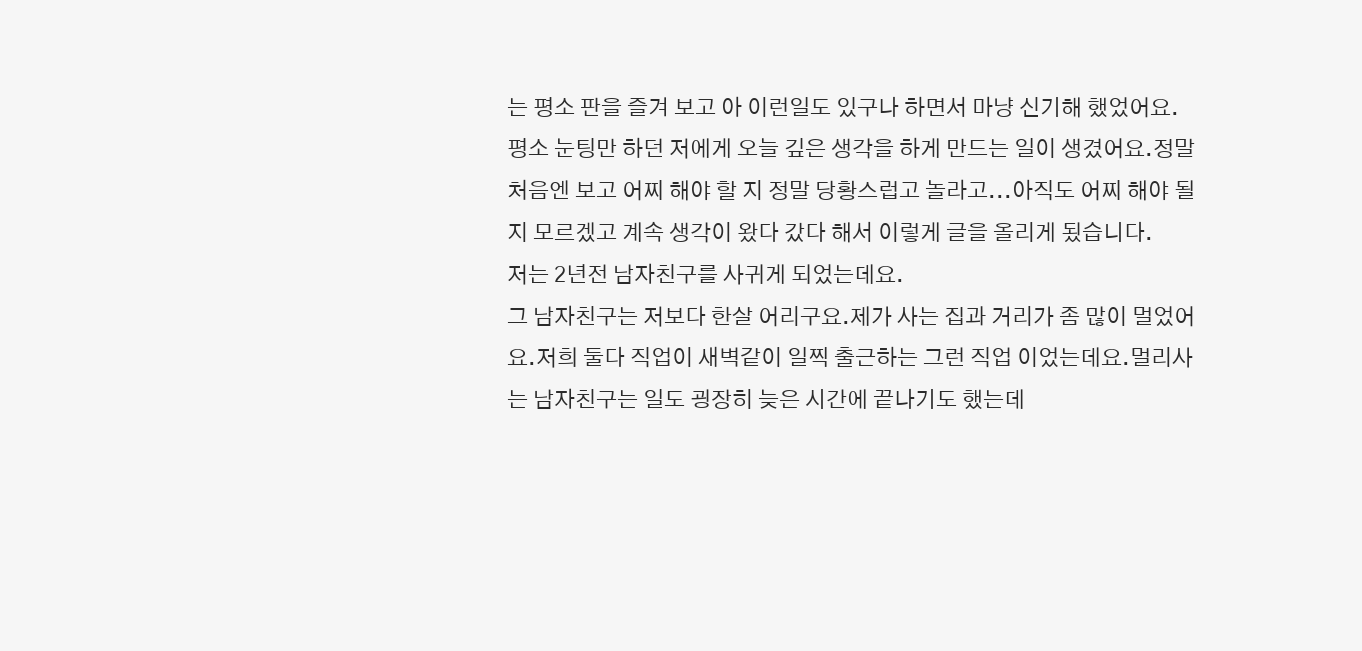는 평소 판을 즐겨 보고 아 이런일도 있구나 하면서 마냥 신기해 했었어요.
평소 눈팅만 하던 저에게 오늘 깊은 생각을 하게 만드는 일이 생겼어요.정말 처음엔 보고 어찌 해야 할 지 정말 당황스럽고 놀라고...아직도 어찌 해야 될 지 모르겠고 계속 생각이 왔다 갔다 해서 이렇게 글을 올리게 됬습니다.
저는 2년전 남자친구를 사귀게 되었는데요.
그 남자친구는 저보다 한살 어리구요.제가 사는 집과 거리가 좀 많이 멀었어요.저희 둘다 직업이 새벽같이 일찍 출근하는 그런 직업 이었는데요.멀리사는 남자친구는 일도 굉장히 늦은 시간에 끝나기도 했는데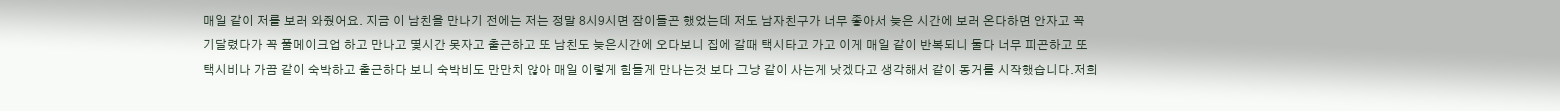매일 같이 저를 보러 와줬어요. 지금 이 남친을 만나기 전에는 저는 정말 8시9시면 잠이들곤 했었는데 저도 남자친구가 너무 좋아서 늦은 시간에 보러 온다하면 안자고 꼭 기달렸다가 꼭 풀메이크업 하고 만나고 몇시간 못자고 출근하고 또 남친도 늦은시간에 오다보니 집에 갈때 택시타고 가고 이게 매일 같이 반복되니 둘다 너무 피곤하고 또 택시비나 가끔 같이 숙박하고 출근하다 보니 숙박비도 만만치 않아 매일 이렇게 힘들게 만나는것 보다 그냥 같이 사는게 낫겠다고 생각해서 같이 동거를 시작했습니다.저희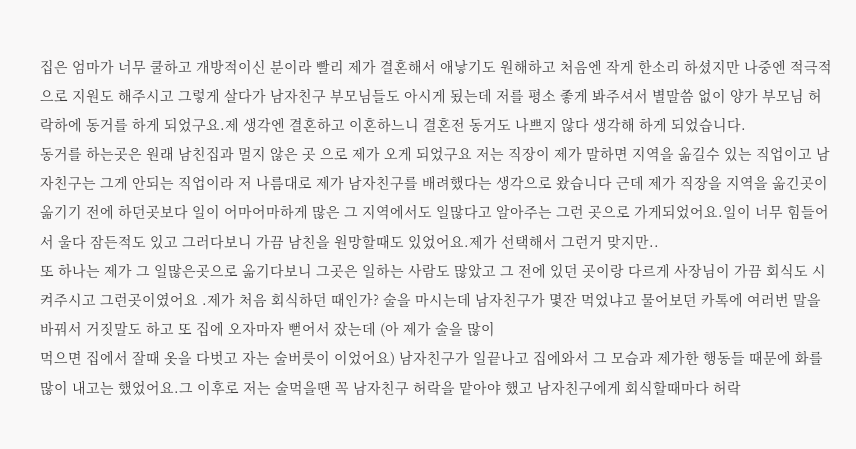집은 엄마가 너무 쿨하고 개방적이신 분이라 빨리 제가 결혼해서 애낳기도 원해하고 처음엔 작게 한소리 하셨지만 나중엔 적극적으로 지원도 해주시고 그렇게 살다가 남자친구 부모님들도 아시게 됬는데 저를 평소 좋게 봐주셔서 별말씀 없이 양가 부모님 허락하에 동거를 하게 되었구요.제 생각엔 결혼하고 이혼하느니 결혼전 동거도 나쁘지 않다 생각해 하게 되었습니다.
동거를 하는곳은 원래 남친집과 멀지 않은 곳 으로 제가 오게 되었구요 저는 직장이 제가 말하면 지역을 옮길수 있는 직업이고 남자친구는 그게 안되는 직업이라 저 나름대로 제가 남자친구를 배려했다는 생각으로 왔습니다 근데 제가 직장을 지역을 옮긴곳이 옮기기 전에 하던곳보다 일이 어마어마하게 많은 그 지역에서도 일많다고 알아주는 그런 곳으로 가게되었어요.일이 너무 힘들어서 울다 잠든적도 있고 그러다보니 가끔 남친을 원망할때도 있었어요.제가 선택해서 그런거 맞지만..
또 하나는 제가 그 일많은곳으로 옮기다보니 그곳은 일하는 사람도 많았고 그 전에 있던 곳이랑 다르게 사장님이 가끔 회식도 시켜주시고 그런곳이였어요 .제가 처음 회식하던 때인가? 술을 마시는데 남자친구가 몇잔 먹었냐고 물어보던 카톡에 여러번 말을 바꿔서 거짓말도 하고 또 집에 오자마자 뻗어서 잤는데 (아 제가 술을 많이
먹으면 집에서 잘때 옷을 다벗고 자는 술버릇이 이었어요) 남자친구가 일끝나고 집에와서 그 모습과 제가한 행동들 때문에 화를 많이 내고는 했었어요.그 이후로 저는 술먹을땐 꼭 남자친구 허락을 맡아야 했고 남자친구에게 회식할때마다 허락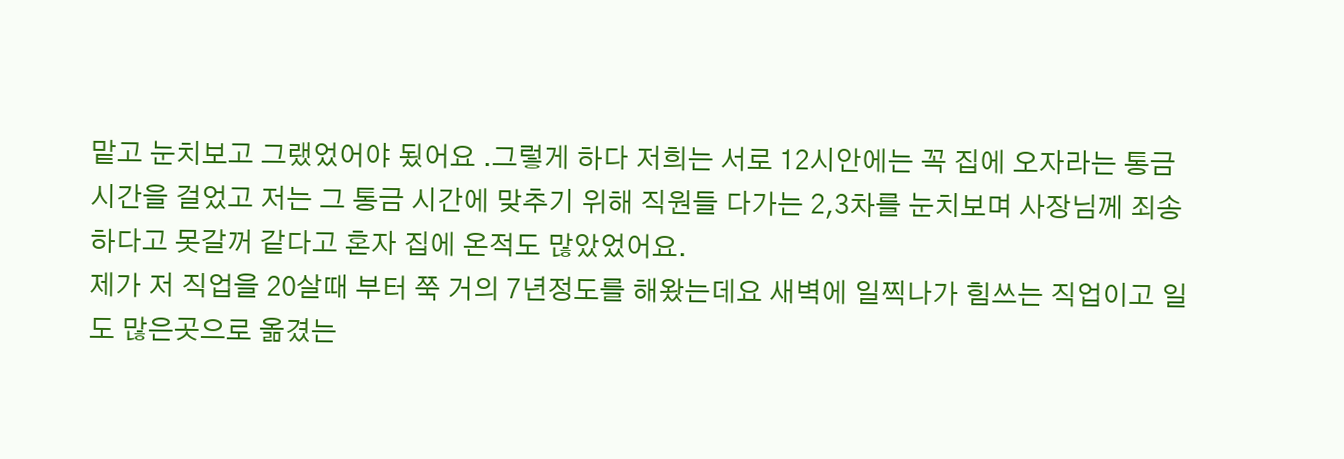맡고 눈치보고 그랬었어야 됬어요 .그렇게 하다 저희는 서로 12시안에는 꼭 집에 오자라는 통금 시간을 걸었고 저는 그 통금 시간에 맞추기 위해 직원들 다가는 2,3차를 눈치보며 사장님께 죄송하다고 못갈꺼 같다고 혼자 집에 온적도 많았었어요.
제가 저 직업을 20살때 부터 쭉 거의 7년정도를 해왔는데요 새벽에 일찍나가 힘쓰는 직업이고 일도 많은곳으로 옮겼는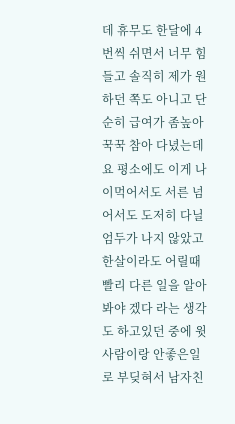데 휴무도 한달에 4번씩 쉬면서 너무 힘들고 솔직히 제가 원하던 쪽도 아니고 단순히 급여가 좀높아 꾹꾹 참아 다녔는데요 평소에도 이게 나이먹어서도 서른 넘어서도 도저히 다닐 엄두가 나지 않았고 한살이라도 어릴때 빨리 다른 일을 알아봐야 겠다 라는 생각도 하고있던 중에 윗사람이랑 안좋은일로 부딪혀서 남자친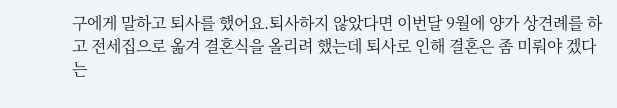구에게 말하고 퇴사를 했어요.퇴사하지 않았다면 이번달 9월에 양가 상견례를 하고 전세집으로 옮겨 결혼식을 올리려 했는데 퇴사로 인해 결혼은 좀 미뤄야 겠다는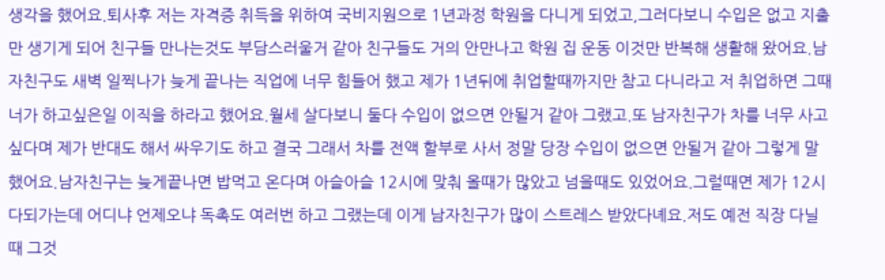생각을 했어요.퇴사후 저는 자격증 취득을 위하여 국비지원으로 1년과정 학원을 다니게 되었고,그러다보니 수입은 없고 지출만 생기게 되어 친구들 만나는것도 부담스러울거 같아 친구들도 거의 안만나고 학원 집 운동 이것만 반복해 생활해 왔어요.남자친구도 새벽 일찍나가 늦게 끝나는 직업에 너무 힘들어 했고 제가 1년뒤에 취업할때까지만 참고 다니라고 저 취업하면 그때 너가 하고싶은일 이직을 하라고 했어요.월세 살다보니 둘다 수입이 없으면 안될거 같아 그랬고.또 남자친구가 차를 너무 사고싶다며 제가 반대도 해서 싸우기도 하고 결국 그래서 차를 전액 할부로 사서 정말 당장 수입이 없으면 안될거 같아 그렇게 말했어요.남자친구는 늦게끝나면 밥먹고 온다며 아슬아슬 12시에 맞춰 올때가 많았고 넘을때도 있었어요.그럴때면 제가 12시 다되가는데 어디냐 언제오냐 독촉도 여러번 하고 그랬는데 이게 남자친구가 많이 스트레스 받았다녜요.저도 예전 직장 다닐때 그것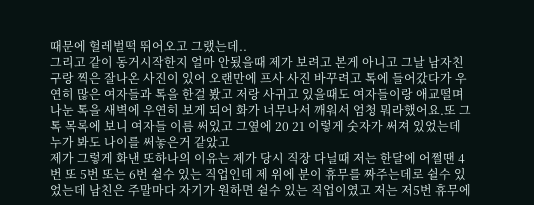때문에 헐레벌떡 뛰어오고 그랬는데..
그리고 같이 동거시작한지 얼마 안됬을때 제가 보려고 본게 아니고 그날 남자친구랑 찍은 잘나온 사진이 있어 오랜만에 프사 사진 바꾸려고 톡에 들어갔다가 우연히 많은 여자들과 톡을 한걸 봤고 저랑 사귀고 있을때도 여자들이랑 애교떨며 나눈 톡을 새벽에 우연히 보게 되어 화가 너무나서 깨워서 엄청 뭐라했어요.또 그톡 목록에 보니 여자들 이름 써있고 그옆에 20 21 이렇게 숫자가 써져 있었는데 누가 봐도 나이를 써놓은거 같았고
제가 그렇게 화낸 또하나의 이유는 제가 당시 직장 다닐때 저는 한달에 어쩔땐 4번 또 5번 또는 6번 쉴수 있는 직업인데 제 위에 분이 휴무를 짜주는데로 쉴수 있었는데 남친은 주말마다 자기가 원하면 쉴수 있는 직업이였고 저는 저5번 휴무에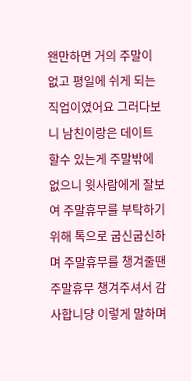왠만하면 거의 주말이 없고 평일에 쉬게 되는 직업이였어요 그러다보니 남친이랑은 데이트 할수 있는게 주말밖에 없으니 윗사람에게 잘보여 주말휴무를 부탁하기 위해 톡으로 굽신굽신하며 주말휴무를 챙겨줄땐 주말휴무 챙겨주셔서 감사합니댱 이렇게 말하며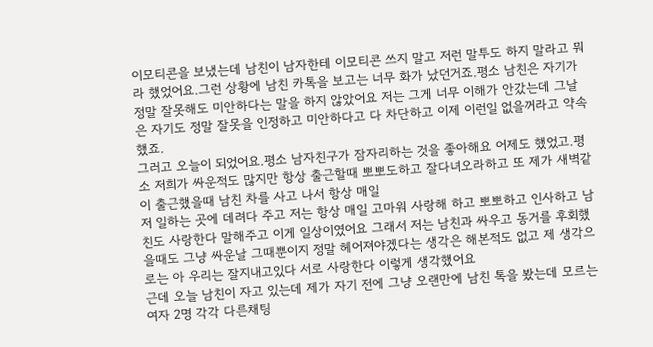이모티콘을 보냈는데 남친이 남자한테 이모티콘 쓰지 말고 저런 말투도 하지 말라고 뭐라 했었어요.그런 상황에 남친 카톡을 보고는 너무 화가 났던거죠.평소 남친은 자기가 정말 잘못해도 미안하다는 말을 하지 않았어요 저는 그게 너무 이해가 안갔는데 그날은 자기도 정말 잘못을 인정하고 미안하다고 다 차단하고 이제 이런일 없을꺼라고 약속했죠.
그러고 오늘이 되었어요.평소 남자친구가 잠자리하는 것을 좋아해요 어제도 했었고.평소 저희가 싸운적도 많지만 항상 출근할때 뽀뽀도하고 잘다녀오라하고 또 제가 새벽같이 출근했을때 남친 차를 사고 나서 항상 매일
저 일하는 곳에 데려다 주고 저는 항상 매일 고마워 사랑해 하고 뽀뽀하고 인사하고 남친도 사랑한다 말해주고 이게 일상이였어요 그래서 저는 남친과 싸우고 동거를 후회했을때도 그냥 싸운날 그때뿐이지 정말 헤어져야겠다는 생각은 해본적도 없고 제 생각으로는 아 우리는 잘지내고있다 서로 사랑한다 이렇게 생각했어요
근데 오늘 남친이 자고 있는데 제가 자기 전에 그냥 오랜만에 남친 톡을 봤는데 모르는 여자 2명 각각 다른채팅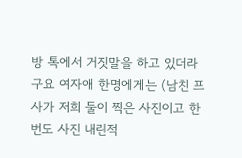방 톡에서 거짓말을 하고 있더라구요 여자애 한명에게는 (남친 프사가 저희 둘이 찍은 사진이고 한번도 사진 내린적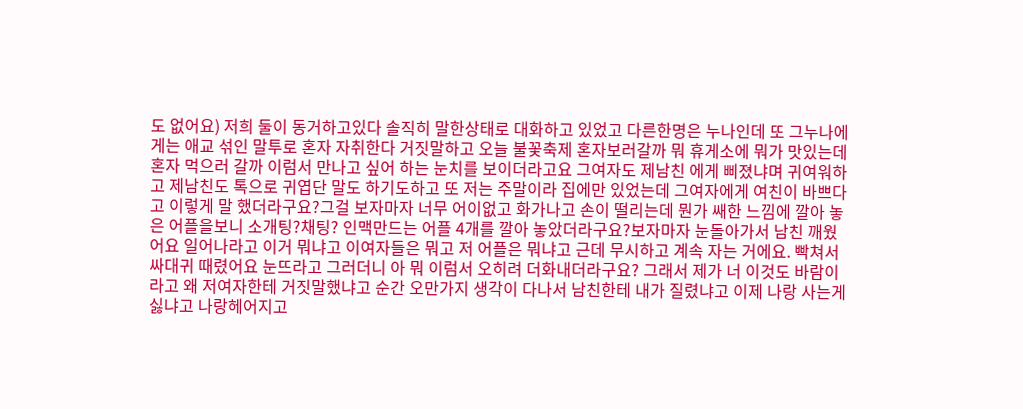도 없어요) 저희 둘이 동거하고있다 솔직히 말한상태로 대화하고 있었고 다른한명은 누나인데 또 그누나에게는 애교 섞인 말투로 혼자 자취한다 거짓말하고 오늘 불꽃축제 혼자보러갈까 뭐 휴게소에 뭐가 맛있는데 혼자 먹으러 갈까 이럼서 만나고 싶어 하는 눈치를 보이더라고요 그여자도 제남친 에게 삐졌냐며 귀여워하고 제남친도 톡으로 귀엽단 말도 하기도하고 또 저는 주말이라 집에만 있었는데 그여자에게 여친이 바쁘다고 이렇게 말 했더라구요?그걸 보자마자 너무 어이없고 화가나고 손이 떨리는데 뭔가 쌔한 느낌에 깔아 놓은 어플을보니 소개팅?채팅? 인맥만드는 어플 4개를 깔아 놓았더라구요?보자마자 눈돌아가서 남친 깨웠어요 일어나라고 이거 뭐냐고 이여자들은 뭐고 저 어플은 뭐냐고 근데 무시하고 계속 자는 거에요. 빡쳐서 싸대귀 때렸어요 눈뜨라고 그러더니 아 뭐 이럼서 오히려 더화내더라구요? 그래서 제가 너 이것도 바람이라고 왜 저여자한테 거짓말했냐고 순간 오만가지 생각이 다나서 남친한테 내가 질렸냐고 이제 나랑 사는게 싫냐고 나랑헤어지고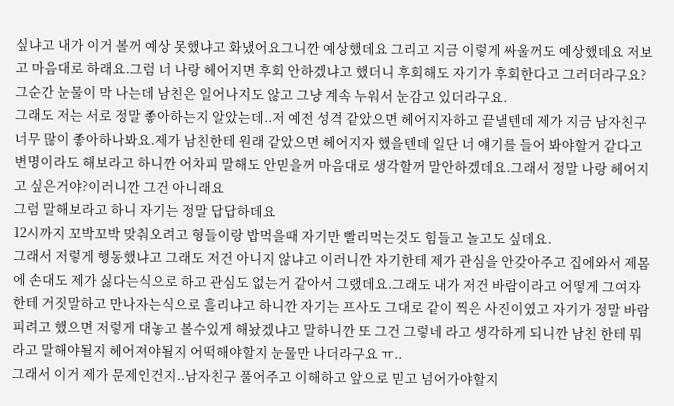싶냐고 내가 이거 볼꺼 예상 못했냐고 화냈어요그니깐 예상했데요 그리고 지금 이렇게 싸울꺼도 예상했데요 저보고 마음대로 하래요.그럼 너 나랑 헤어지면 후회 안하겠냐고 했더니 후회해도 자기가 후회한다고 그러더라구요?그순간 눈물이 막 나는데 남친은 일어나지도 않고 그냥 계속 누워서 눈감고 있더라구요.
그래도 저는 서로 정말 좋아하는지 알았는데..저 예전 성격 같았으면 헤어지자하고 끝낼텐데 제가 지금 남자친구 너무 많이 좋아하나봐요.제가 남친한테 원래 같았으면 헤어지자 했을텐데 일단 너 얘기를 들어 봐야할거 같다고 변명이라도 해보라고 하니깐 어차피 말해도 안믿을꺼 마음대로 생각할꺼 말안하겠데요.그래서 정말 나랑 헤어지고 싶은거야?이러니깐 그건 아니래요
그럼 말해보라고 하니 자기는 정말 답답하데요
12시까지 꼬박꼬박 맞춰오려고 형들이랑 밥먹을때 자기만 빨리먹는것도 힘들고 놀고도 싶데요.
그래서 저렇게 행동했냐고 그래도 저건 아니지 않냐고 이러니깐 자기한테 제가 관심을 안갖아주고 집에와서 제몸에 손대도 제가 싫다는식으로 하고 관심도 없는거 같아서 그랬데요.그래도 내가 저건 바람이라고 어떻게 그여자한테 거짓말하고 만나자는식으로 흘리냐고 하니깐 자기는 프사도 그대로 같이 찍은 사진이였고 자기가 정말 바람 피려고 했으면 저렇게 대놓고 볼수있게 해놨겠냐고 말하니깐 또 그건 그렇네 라고 생각하게 되니깐 남친 한테 뭐라고 말해야될지 헤어져야될지 어떡해야할지 눈물만 나더라구요 ㅠ..
그래서 이거 제가 문제인건지..남자친구 풀어주고 이해하고 앞으로 믿고 넘어가야할지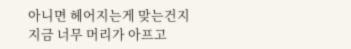아니면 헤어지는게 맞는건지
지금 너무 머리가 아프고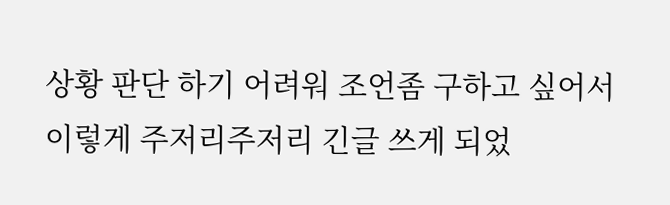상황 판단 하기 어려워 조언좀 구하고 싶어서 이렇게 주저리주저리 긴글 쓰게 되었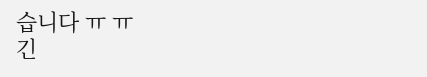습니다 ㅠ ㅠ
긴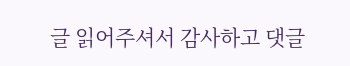글 읽어주셔서 감사하고 댓글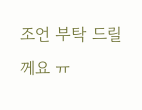조언 부탁 드릴께요 ㅠ